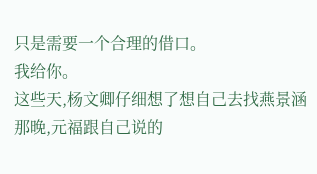只是需要一个合理的借口。
我给你。
这些天,杨文卿仔细想了想自己去找燕景涵那晚,元福跟自己说的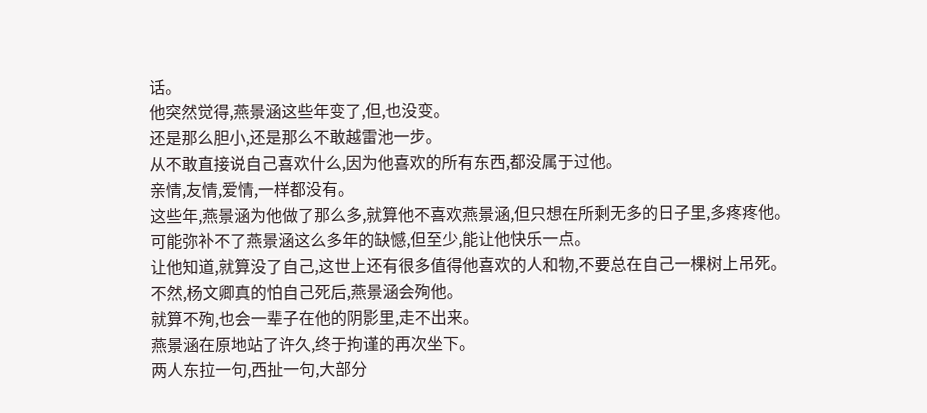话。
他突然觉得,燕景涵这些年变了,但,也没变。
还是那么胆小,还是那么不敢越雷池一步。
从不敢直接说自己喜欢什么,因为他喜欢的所有东西,都没属于过他。
亲情,友情,爱情,一样都没有。
这些年,燕景涵为他做了那么多,就算他不喜欢燕景涵,但只想在所剩无多的日子里,多疼疼他。
可能弥补不了燕景涵这么多年的缺憾,但至少,能让他快乐一点。
让他知道,就算没了自己,这世上还有很多值得他喜欢的人和物,不要总在自己一棵树上吊死。
不然,杨文卿真的怕自己死后,燕景涵会殉他。
就算不殉,也会一辈子在他的阴影里,走不出来。
燕景涵在原地站了许久,终于拘谨的再次坐下。
两人东拉一句,西扯一句,大部分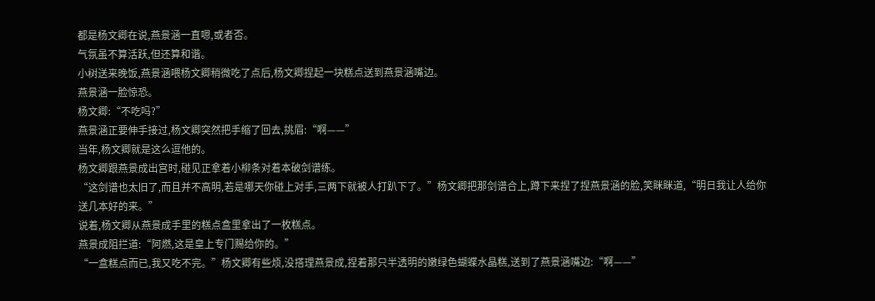都是杨文卿在说,燕景涵一直嗯,或者否。
气氛虽不算活跃,但还算和谐。
小树送来晚饭,燕景涵喂杨文卿稍微吃了点后,杨文卿捏起一块糕点送到燕景涵嘴边。
燕景涵一脸惊恐。
杨文卿:“不吃吗?”
燕景涵正要伸手接过,杨文卿突然把手缩了回去,挑眉:“啊——”
当年,杨文卿就是这么逗他的。
杨文卿跟燕景成出宫时,碰见正拿着小柳条对着本破剑谱练。
“这剑谱也太旧了,而且并不高明,若是哪天你碰上对手,三两下就被人打趴下了。”杨文卿把那剑谱合上,蹲下来捏了捏燕景涵的脸,笑眯眯道,“明日我让人给你送几本好的来。”
说着,杨文卿从燕景成手里的糕点盒里拿出了一枚糕点。
燕景成阻拦道:“阿燃,这是皇上专门赐给你的。”
“一盒糕点而已,我又吃不完。”杨文卿有些烦,没搭理燕景成,捏着那只半透明的嫩绿色蝴蝶水晶糕,送到了燕景涵嘴边:“啊——”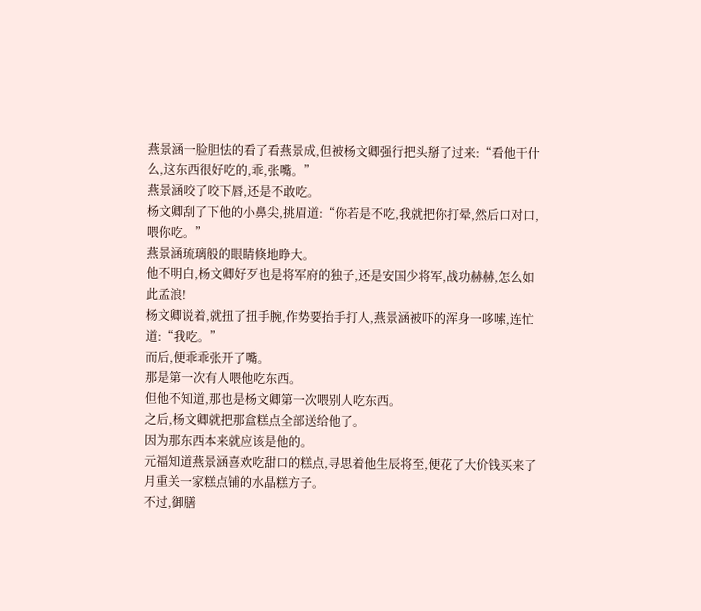燕景涵一脸胆怯的看了看燕景成,但被杨文卿强行把头掰了过来:“看他干什么,这东西很好吃的,乖,张嘴。”
燕景涵咬了咬下唇,还是不敢吃。
杨文卿刮了下他的小鼻尖,挑眉道:“你若是不吃,我就把你打晕,然后口对口,喂你吃。”
燕景涵琉璃般的眼睛倏地睁大。
他不明白,杨文卿好歹也是将军府的独子,还是安国少将军,战功赫赫,怎么如此孟浪!
杨文卿说着,就扭了扭手腕,作势要抬手打人,燕景涵被吓的浑身一哆嗦,连忙道:“我吃。”
而后,便乖乖张开了嘴。
那是第一次有人喂他吃东西。
但他不知道,那也是杨文卿第一次喂别人吃东西。
之后,杨文卿就把那盒糕点全部送给他了。
因为那东西本来就应该是他的。
元福知道燕景涵喜欢吃甜口的糕点,寻思着他生辰将至,便花了大价钱买来了月重关一家糕点铺的水晶糕方子。
不过,御膳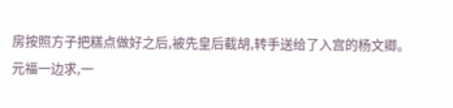房按照方子把糕点做好之后,被先皇后截胡,转手送给了入宫的杨文卿。
元福一边求,一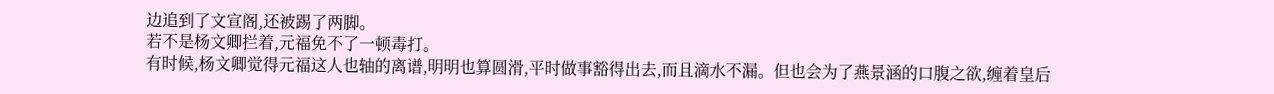边追到了文宣阁,还被踢了两脚。
若不是杨文卿拦着,元福免不了一顿毒打。
有时候,杨文卿觉得元福这人也轴的离谱,明明也算圆滑,平时做事豁得出去,而且滴水不漏。但也会为了燕景涵的口腹之欲,缠着皇后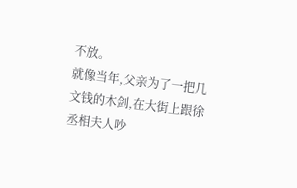不放。
就像当年,父亲为了一把几文钱的木剑,在大街上跟徐丞相夫人吵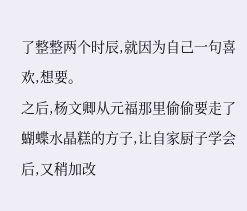了整整两个时辰,就因为自己一句喜欢,想要。
之后,杨文卿从元福那里偷偷要走了蝴蝶水晶糕的方子,让自家厨子学会后,又稍加改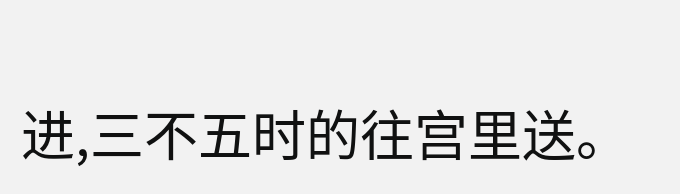进,三不五时的往宫里送。